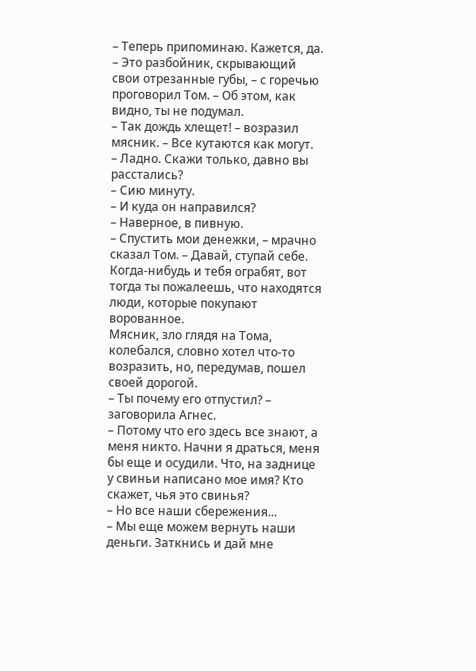– Теперь припоминаю. Кажется, да.
– Это разбойник, скрывающий свои отрезанные губы, – с горечью проговорил Том. – Об этом, как видно, ты не подумал.
– Так дождь хлещет! – возразил мясник. – Все кутаются как могут.
– Ладно. Скажи только, давно вы расстались?
– Сию минуту.
– И куда он направился?
– Наверное, в пивную.
– Спустить мои денежки, – мрачно сказал Том. – Давай, ступай себе. Когда-нибудь и тебя ограбят, вот тогда ты пожалеешь, что находятся люди, которые покупают ворованное.
Мясник, зло глядя на Тома, колебался, словно хотел что-то возразить, но, передумав, пошел своей дорогой.
– Ты почему его отпустил? – заговорила Агнес.
– Потому что его здесь все знают, а меня никто. Начни я драться, меня бы еще и осудили. Что, на заднице у свиньи написано мое имя? Кто скажет, чья это свинья?
– Но все наши сбережения...
– Мы еще можем вернуть наши деньги. Заткнись и дай мне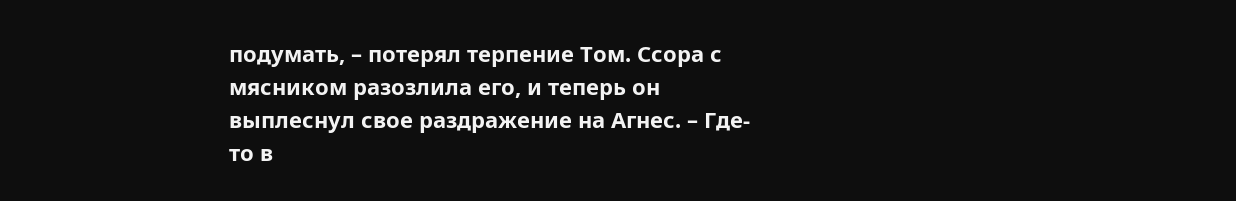подумать, – потерял терпение Том. Ссора с мясником разозлила его, и теперь он выплеснул свое раздражение на Агнес. – Где-то в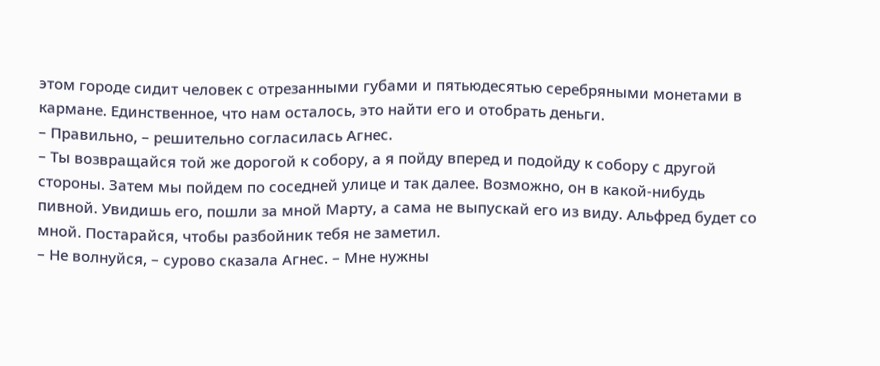этом городе сидит человек с отрезанными губами и пятьюдесятью серебряными монетами в кармане. Единственное, что нам осталось, это найти его и отобрать деньги.
– Правильно, – решительно согласилась Агнес.
– Ты возвращайся той же дорогой к собору, а я пойду вперед и подойду к собору с другой стороны. Затем мы пойдем по соседней улице и так далее. Возможно, он в какой-нибудь пивной. Увидишь его, пошли за мной Марту, а сама не выпускай его из виду. Альфред будет со мной. Постарайся, чтобы разбойник тебя не заметил.
– Не волнуйся, – сурово сказала Агнес. – Мне нужны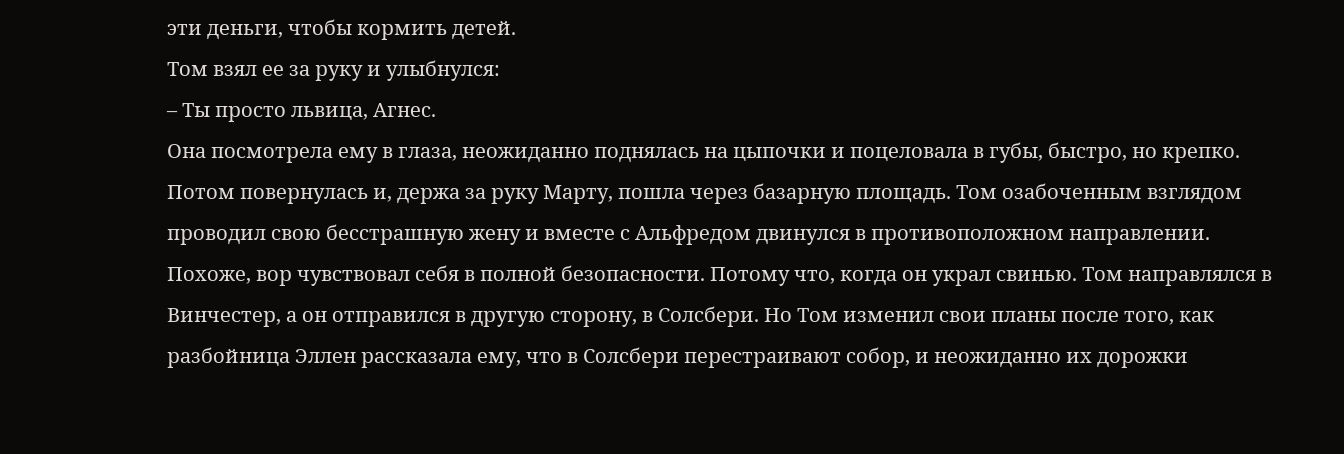эти деньги, чтобы кормить детей.
Том взял ее за руку и улыбнулся:
– Ты просто львица, Агнес.
Она посмотрела ему в глаза, неожиданно поднялась на цыпочки и поцеловала в губы, быстро, но крепко. Потом повернулась и, держа за руку Марту, пошла через базарную площадь. Том озабоченным взглядом проводил свою бесстрашную жену и вместе с Альфредом двинулся в противоположном направлении.
Похоже, вор чувствовал себя в полной безопасности. Потому что, когда он украл свинью. Том направлялся в Винчестер, а он отправился в другую сторону, в Солсбери. Но Том изменил свои планы после того, как разбойница Эллен рассказала ему, что в Солсбери перестраивают собор, и неожиданно их дорожки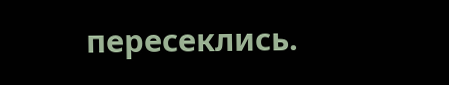пересеклись.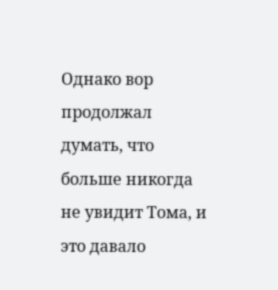Однако вор продолжал думать, что больше никогда не увидит Тома, и это давало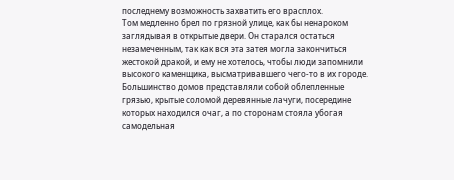последнему возможность захватить его врасплох.
Том медленно брел по грязной улице, как бы ненароком заглядывая в открытые двери. Он старался остаться незамеченным, так как вся эта затея могла закончиться жестокой дракой, и ему не хотелось, чтобы люди запомнили высокого каменщика, высматривавшего чего-то в их городе. Большинство домов представляли собой облепленные грязью, крытые соломой деревянные лачуги, посередине которых находился очаг, а по сторонам стояла убогая самодельная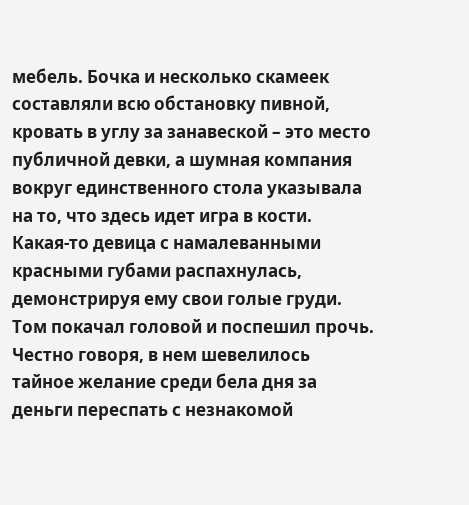мебель. Бочка и несколько скамеек составляли всю обстановку пивной, кровать в углу за занавеской – это место публичной девки, а шумная компания вокруг единственного стола указывала на то, что здесь идет игра в кости.
Какая-то девица с намалеванными красными губами распахнулась, демонстрируя ему свои голые груди. Том покачал головой и поспешил прочь. Честно говоря, в нем шевелилось тайное желание среди бела дня за деньги переспать с незнакомой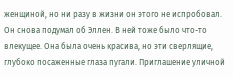женщиной, но ни разу в жизни он этого не испробовал.
Он снова подумал об Эллен. В ней тоже было что-то влекущее. Она была очень красива, но эти сверлящие, глубоко посаженные глаза пугали. Приглашение уличной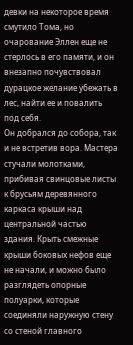девки на некоторое время смутило Тома, но очарование Эллен еще не стерлось в его памяти, и он внезапно почувствовал дурацкое желание убежать в лес, найти ее и повалить под себя.
Он добрался до собора, так и не встретив вора. Мастера стучали молотками, прибивая свинцовые листы к брусьям деревянного каркаса крыши над центральной частью здания. Крыть смежные крыши боковых нефов еще не начали, и можно было разглядеть опорные полуарки, которые соединяли наружную стену со стеной главного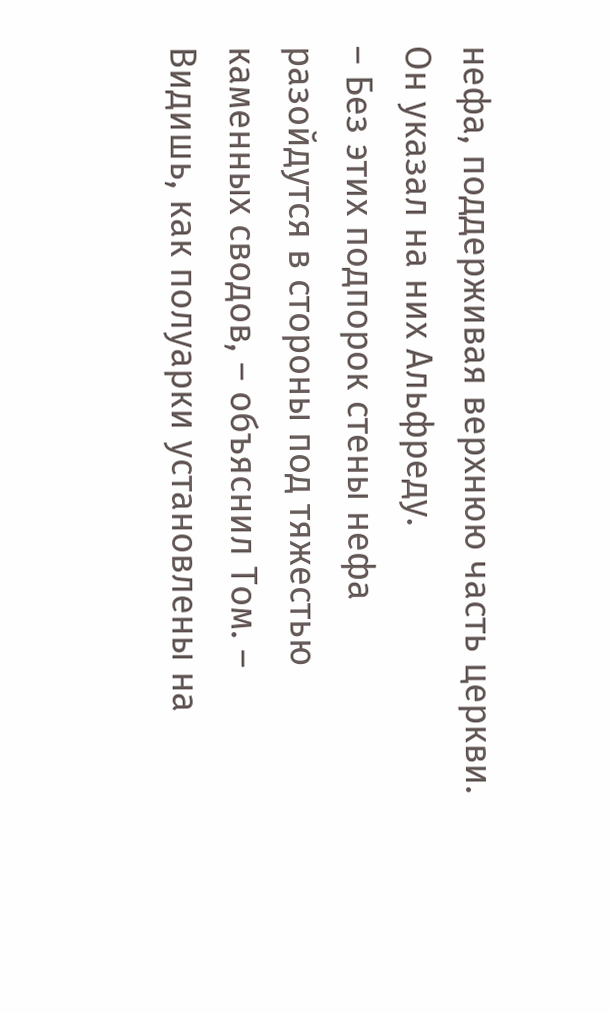нефа, поддерживая верхнюю часть церкви. Он указал на них Альфреду.
– Без этих подпорок стены нефа разойдутся в стороны под тяжестью каменных сводов, – объяснил Том. – Видишь, как полуарки установлены на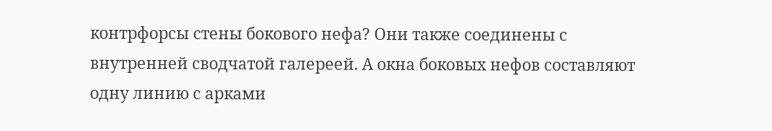контрфорсы стены бокового нефа? Они также соединены с внутренней сводчатой галереей. А окна боковых нефов составляют одну линию с арками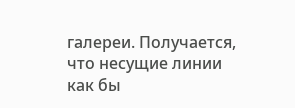галереи. Получается, что несущие линии как бы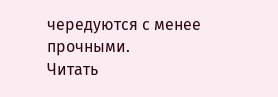чередуются с менее прочными.
Читать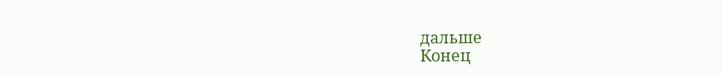дальше
Конец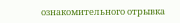ознакомительного отрывка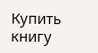Купить книгу